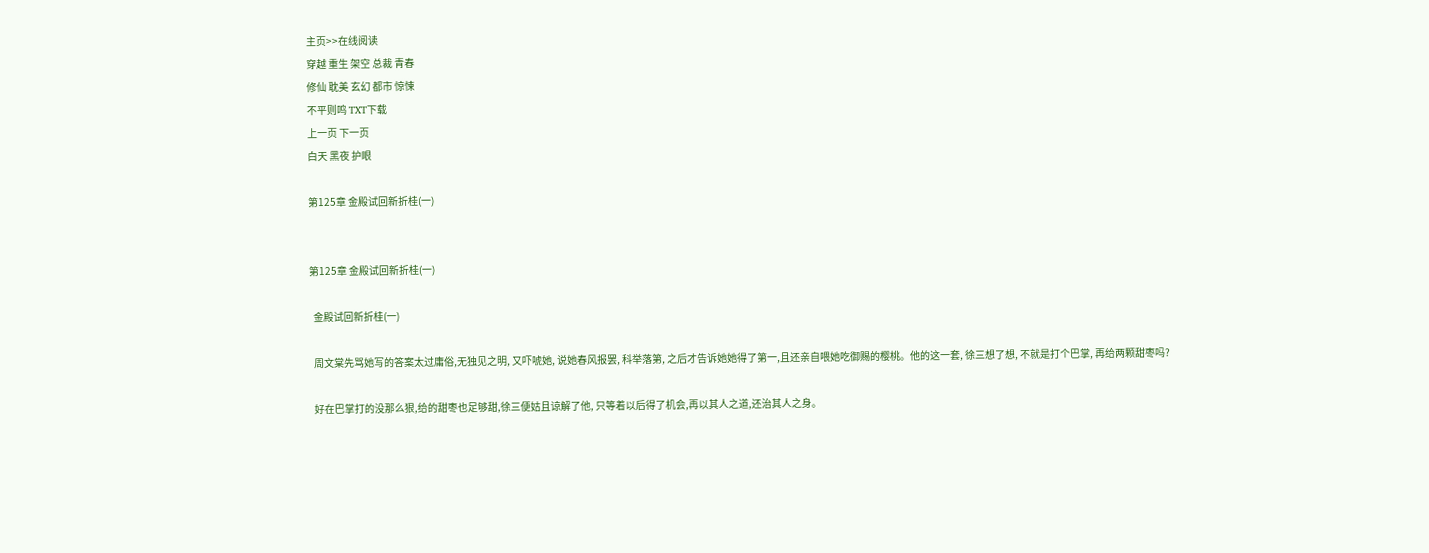主页>>在线阅读
穿越 重生 架空 总裁 青春
修仙 耽美 玄幻 都市 惊悚
不平则鸣 TXT下载
上一页 下一页
白天 黑夜 护眼

第125章 金殿试回新折桂(一)


第125章 金殿试回新折桂(一)

  金殿试回新折桂(一)

  周文棠先骂她写的答案太过庸俗,无独见之明, 又吓唬她, 说她春风报罢, 科举落第, 之后才告诉她她得了第一,且还亲自喂她吃御赐的樱桃。他的这一套, 徐三想了想, 不就是打个巴掌, 再给两颗甜枣吗?

  好在巴掌打的没那么狠,给的甜枣也足够甜,徐三便姑且谅解了他, 只等着以后得了机会,再以其人之道,还治其人之身。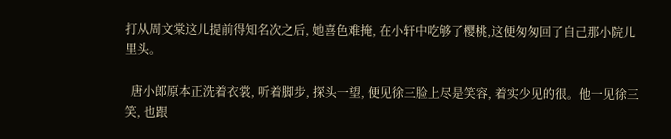打从周文棠这儿提前得知名次之后, 她喜色难掩, 在小轩中吃够了樱桃,这便匆匆回了自己那小院儿里头。

  唐小郎原本正洗着衣裳, 听着脚步, 探头一望, 便见徐三脸上尽是笑容, 着实少见的很。他一见徐三笑, 也跟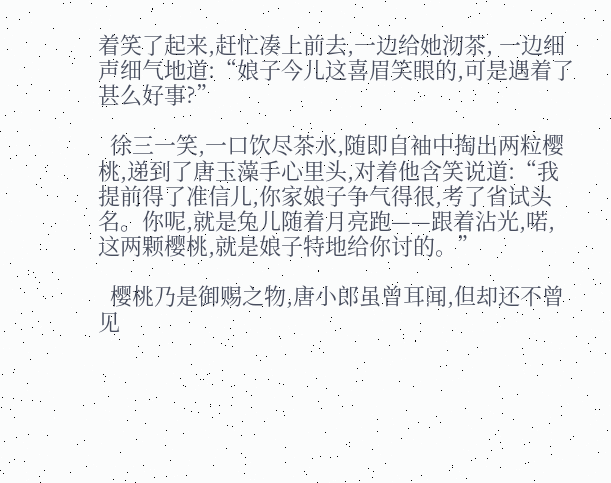着笑了起来,赶忙凑上前去,一边给她沏茶, 一边细声细气地道:“娘子今儿这喜眉笑眼的,可是遇着了甚么好事?”

  徐三一笑,一口饮尽茶水,随即自袖中掏出两粒樱桃,递到了唐玉藻手心里头,对着他含笑说道:“我提前得了准信儿,你家娘子争气得很,考了省试头名。你呢,就是兔儿随着月亮跑——跟着沾光,喏,这两颗樱桃,就是娘子特地给你讨的。”

  樱桃乃是御赐之物,唐小郎虽曾耳闻,但却还不曾见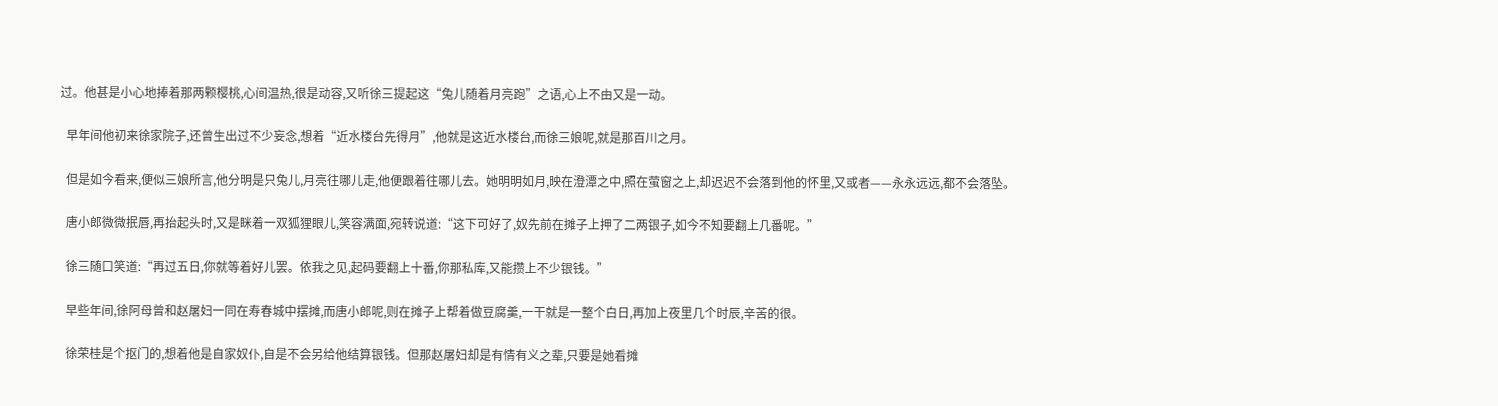过。他甚是小心地捧着那两颗樱桃,心间温热,很是动容,又听徐三提起这“兔儿随着月亮跑”之语,心上不由又是一动。

  早年间他初来徐家院子,还曾生出过不少妄念,想着“近水楼台先得月”,他就是这近水楼台,而徐三娘呢,就是那百川之月。

  但是如今看来,便似三娘所言,他分明是只兔儿,月亮往哪儿走,他便跟着往哪儿去。她明明如月,映在澄潭之中,照在萤窗之上,却迟迟不会落到他的怀里,又或者——永永远远,都不会落坠。

  唐小郎微微抿唇,再抬起头时,又是眯着一双狐狸眼儿,笑容满面,宛转说道:“这下可好了,奴先前在摊子上押了二两银子,如今不知要翻上几番呢。”

  徐三随口笑道:“再过五日,你就等着好儿罢。依我之见,起码要翻上十番,你那私库,又能攒上不少银钱。”

  早些年间,徐阿母曾和赵屠妇一同在寿春城中摆摊,而唐小郎呢,则在摊子上帮着做豆腐羹,一干就是一整个白日,再加上夜里几个时辰,辛苦的很。

  徐荣桂是个抠门的,想着他是自家奴仆,自是不会另给他结算银钱。但那赵屠妇却是有情有义之辈,只要是她看摊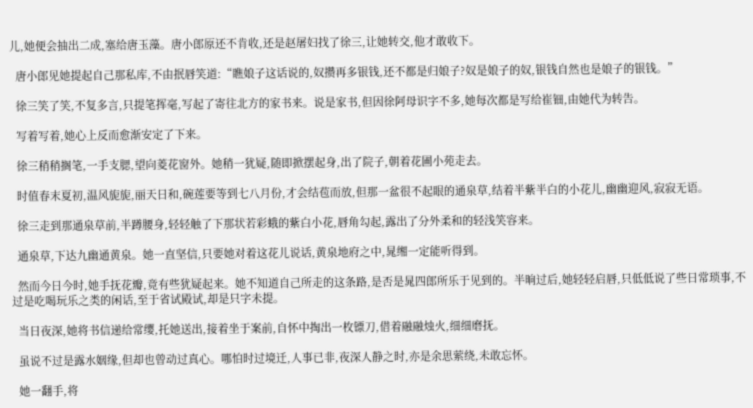儿,她便会抽出二成,塞给唐玉藻。唐小郎原还不肯收,还是赵屠妇找了徐三,让她转交,他才敢收下。

  唐小郎见她提起自己那私库,不由抿唇笑道:“瞧娘子这话说的,奴攒再多银钱,还不都是归娘子?奴是娘子的奴,银钱自然也是娘子的银钱。”

  徐三笑了笑,不复多言,只提笔挥毫,写起了寄往北方的家书来。说是家书,但因徐阿母识字不多,她每次都是写给崔钿,由她代为转告。

  写着写着,她心上反而愈渐安定了下来。

  徐三稍稍搁笔,一手支腮,望向菱花窗外。她稍一犹疑,随即掀摆起身,出了院子,朝着花圃小苑走去。

  时值春末夏初,温风旎旎,丽天日和,碗莲要等到七八月份,才会结苞而放,但那一盆很不起眼的通泉草,结着半紫半白的小花儿,幽幽迎风,寂寂无语。

  徐三走到那通泉草前,半蹲腰身,轻轻触了下那状若彩蛾的紫白小花,唇角勾起,露出了分外柔和的轻浅笑容来。

  通泉草,下达九幽通黄泉。她一直坚信,只要她对着这花儿说话,黄泉地府之中,晁缃一定能听得到。

  然而今日今时,她手抚花瓣,竟有些犹疑起来。她不知道自己所走的这条路,是否是晁四郎所乐于见到的。半晌过后,她轻轻启唇,只低低说了些日常琐事,不过是吃喝玩乐之类的闲话,至于省试殿试,却是只字未提。

  当日夜深,她将书信递给常缨,托她送出,接着坐于案前,自怀中掏出一枚镖刀,借着融融烛火,细细磨抚。

  虽说不过是露水姻缘,但却也曾动过真心。哪怕时过境迁,人事已非,夜深人静之时,亦是余思萦绕,未敢忘怀。

  她一翻手,将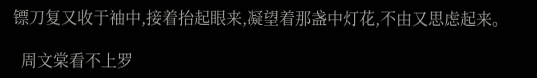镖刀复又收于袖中,接着抬起眼来,凝望着那盏中灯花,不由又思虑起来。

  周文棠看不上罗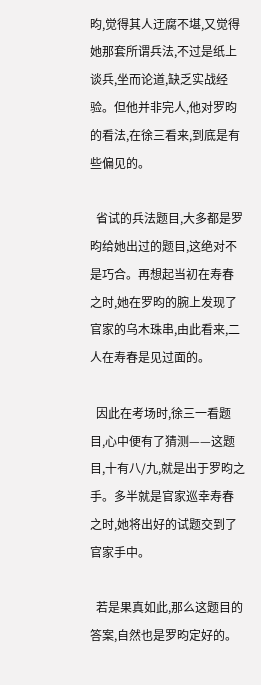昀,觉得其人迂腐不堪,又觉得她那套所谓兵法,不过是纸上谈兵,坐而论道,缺乏实战经验。但他并非完人,他对罗昀的看法,在徐三看来,到底是有些偏见的。

  省试的兵法题目,大多都是罗昀给她出过的题目,这绝对不是巧合。再想起当初在寿春之时,她在罗昀的腕上发现了官家的乌木珠串,由此看来,二人在寿春是见过面的。

  因此在考场时,徐三一看题目,心中便有了猜测——这题目,十有八/九,就是出于罗昀之手。多半就是官家巡幸寿春之时,她将出好的试题交到了官家手中。

  若是果真如此,那么这题目的答案,自然也是罗昀定好的。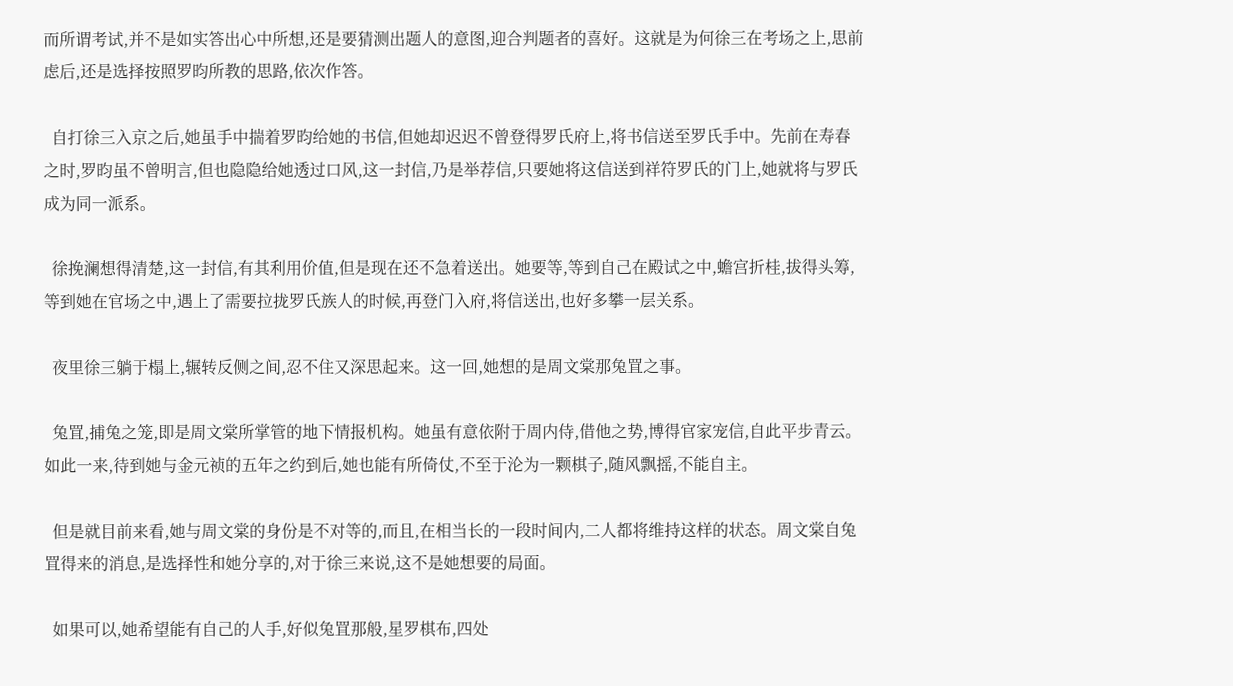而所谓考试,并不是如实答出心中所想,还是要猜测出题人的意图,迎合判题者的喜好。这就是为何徐三在考场之上,思前虑后,还是选择按照罗昀所教的思路,依次作答。

  自打徐三入京之后,她虽手中揣着罗昀给她的书信,但她却迟迟不曾登得罗氏府上,将书信送至罗氏手中。先前在寿春之时,罗昀虽不曾明言,但也隐隐给她透过口风,这一封信,乃是举荐信,只要她将这信送到祥符罗氏的门上,她就将与罗氏成为同一派系。

  徐挽澜想得清楚,这一封信,有其利用价值,但是现在还不急着送出。她要等,等到自己在殿试之中,蟾宫折桂,拔得头筹,等到她在官场之中,遇上了需要拉拢罗氏族人的时候,再登门入府,将信送出,也好多攀一层关系。

  夜里徐三躺于榻上,辗转反侧之间,忍不住又深思起来。这一回,她想的是周文棠那兔罝之事。

  兔罝,捕兔之笼,即是周文棠所掌管的地下情报机构。她虽有意依附于周内侍,借他之势,博得官家宠信,自此平步青云。如此一来,待到她与金元祯的五年之约到后,她也能有所倚仗,不至于沦为一颗棋子,随风飘摇,不能自主。

  但是就目前来看,她与周文棠的身份是不对等的,而且,在相当长的一段时间内,二人都将维持这样的状态。周文棠自兔罝得来的消息,是选择性和她分享的,对于徐三来说,这不是她想要的局面。

  如果可以,她希望能有自己的人手,好似兔罝那般,星罗棋布,四处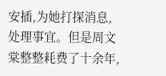安插,为她打探消息,处理事宜。但是周文棠整整耗费了十余年,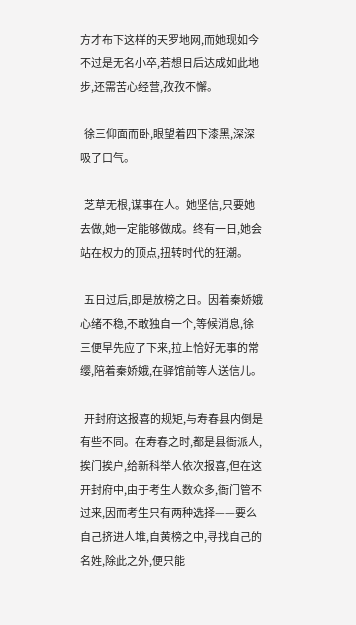方才布下这样的天罗地网,而她现如今不过是无名小卒,若想日后达成如此地步,还需苦心经营,孜孜不懈。

  徐三仰面而卧,眼望着四下漆黑,深深吸了口气。

  芝草无根,谋事在人。她坚信,只要她去做,她一定能够做成。终有一日,她会站在权力的顶点,扭转时代的狂潮。

  五日过后,即是放榜之日。因着秦娇娥心绪不稳,不敢独自一个,等候消息,徐三便早先应了下来,拉上恰好无事的常缨,陪着秦娇娥,在驿馆前等人送信儿。

  开封府这报喜的规矩,与寿春县内倒是有些不同。在寿春之时,都是县衙派人,挨门挨户,给新科举人依次报喜,但在这开封府中,由于考生人数众多,衙门管不过来,因而考生只有两种选择——要么自己挤进人堆,自黄榜之中,寻找自己的名姓,除此之外,便只能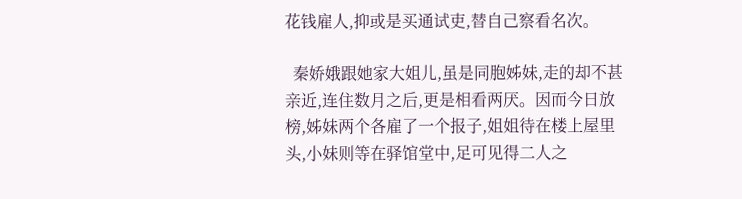花钱雇人,抑或是买通试吏,替自己察看名次。

  秦娇娥跟她家大姐儿,虽是同胞姊妹,走的却不甚亲近,连住数月之后,更是相看两厌。因而今日放榜,姊妹两个各雇了一个报子,姐姐待在楼上屋里头,小妹则等在驿馆堂中,足可见得二人之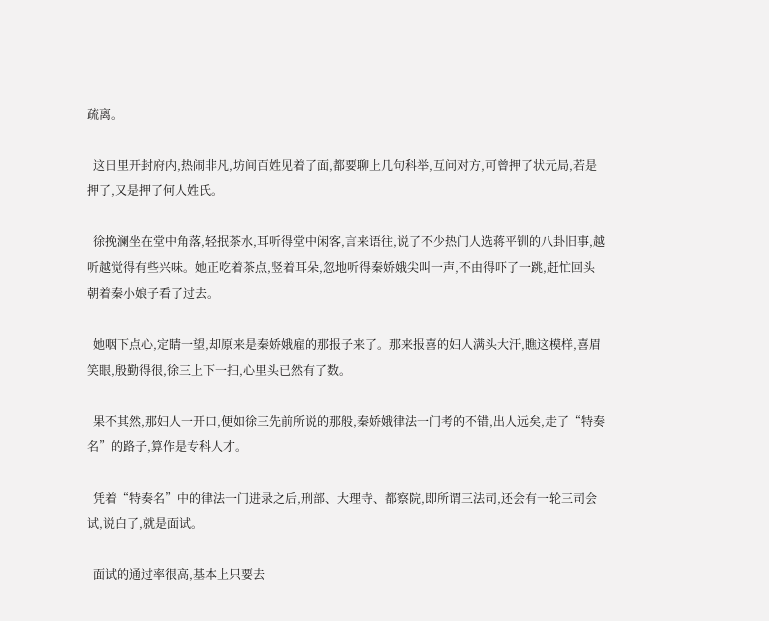疏离。

  这日里开封府内,热闹非凡,坊间百姓见着了面,都要聊上几句科举,互问对方,可曾押了状元局,若是押了,又是押了何人姓氏。

  徐挽澜坐在堂中角落,轻抿茶水,耳听得堂中闲客,言来语往,说了不少热门人选蒋平钏的八卦旧事,越听越觉得有些兴味。她正吃着茶点,竖着耳朵,忽地听得秦娇娥尖叫一声,不由得吓了一跳,赶忙回头朝着秦小娘子看了过去。

  她咽下点心,定睛一望,却原来是秦娇娥雇的那报子来了。那来报喜的妇人满头大汗,瞧这模样,喜眉笑眼,殷勤得很,徐三上下一扫,心里头已然有了数。

  果不其然,那妇人一开口,便如徐三先前所说的那般,秦娇娥律法一门考的不错,出人远矣,走了“特奏名”的路子,算作是专科人才。

  凭着“特奏名”中的律法一门进录之后,刑部、大理寺、都察院,即所谓三法司,还会有一轮三司会试,说白了,就是面试。

  面试的通过率很高,基本上只要去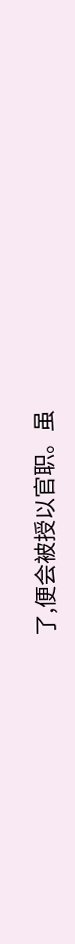了,便会被授以官职。虽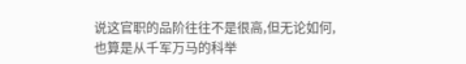说这官职的品阶往往不是很高,但无论如何,也算是从千军万马的科举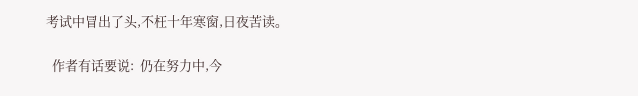考试中冒出了头,不枉十年寒窗,日夜苦读。

  作者有话要说:  仍在努力中,今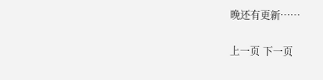晚还有更新……

上一页 下一页